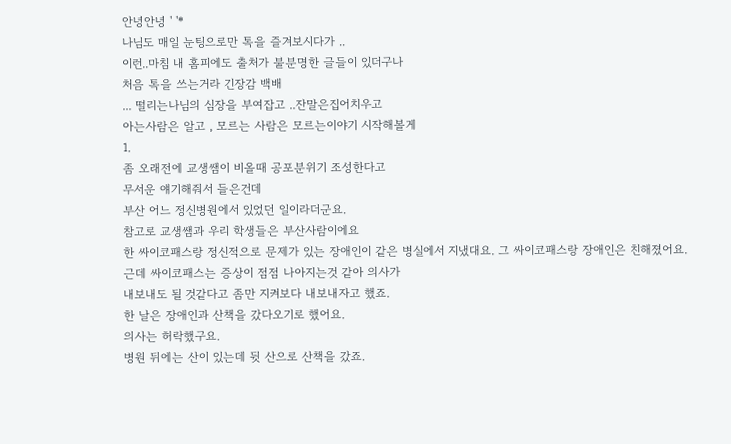안녕안녕 ' '*
나님도 매일 눈팅으로만 톡을 즐겨보시다가 ..
이런..마침 내 홈피에도 출처가 불분명한 글들이 있더구나
처음 톡을 쓰는거라 긴장감 백배
... 떨리는나님의 심장을 부여잡고 ..잔말은집어치우고
아는사람은 알고 , 모르는 사람은 모르는이야기 시작해볼게
1.
좀 오래전에 교생쌤이 비올때 공포분위기 조성한다고
무서운 얘기해줘서 들은건데
부산 어느 정신병원에서 있었던 일이라더군요.
참고로 교생쌤과 우리 학생들은 부산사람이에요
한 싸이코패스랑 정신적으로 문제가 있는 장애인이 같은 병실에서 지냈대요. 그 싸이코패스랑 장애인은 친해졌어요.
근데 싸이코패스는 증상이 점점 나아지는것 같아 의사가
내보내도 될 것같다고 좀만 지켜보다 내보내자고 했죠.
한 날은 장애인과 산책을 갔다오기로 했어요.
의사는 허락했구요.
병원 뒤에는 산이 있는데 뒷 산으로 산책을 갔죠.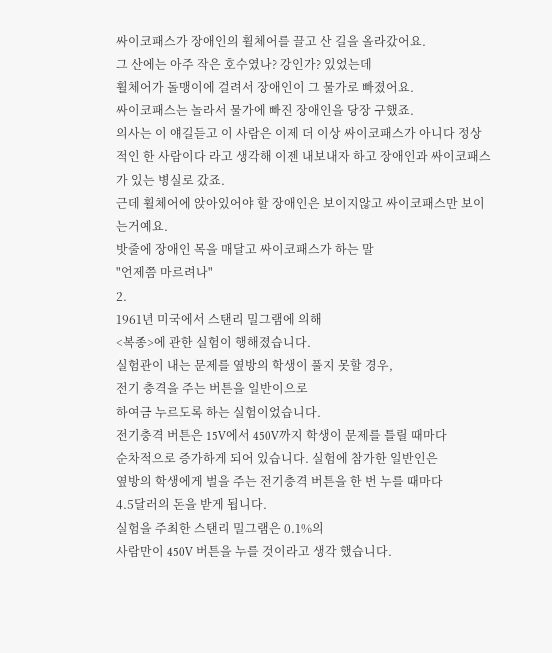싸이코패스가 장애인의 휠체어를 끌고 산 길을 올라갔어요.
그 산에는 아주 작은 호수였나? 강인가? 있었는데
휠체어가 돌맹이에 걸려서 장애인이 그 물가로 빠졌어요.
싸이코패스는 놀라서 물가에 빠진 장애인을 당장 구했죠.
의사는 이 얘길듣고 이 사람은 이제 더 이상 싸이코패스가 아니다 정상적인 한 사람이다 라고 생각해 이젠 내보내자 하고 장애인과 싸이코패스가 있는 병실로 갔죠.
근데 휠체어에 앉아있어야 할 장애인은 보이지않고 싸이코패스만 보이는거예요.
밧줄에 장애인 목을 매달고 싸이코패스가 하는 말
"언제쯤 마르려나"
2.
1961년 미국에서 스탠리 밀그램에 의해
<복종>에 관한 실험이 행해졌습니다.
실험관이 내는 문제를 옆방의 학생이 풀지 못할 경우,
전기 충격을 주는 버튼을 일반이으로
하여금 누르도록 하는 실험이었습니다.
전기충격 버튼은 15V에서 450V까지 학생이 문제를 틀릴 때마다
순차적으로 증가하게 되어 있습니다. 실험에 참가한 일반인은
옆방의 학생에게 벌을 주는 전기충격 버튼을 한 번 누를 때마다
4.5달러의 돈을 받게 됩니다.
실험을 주최한 스탠리 밀그램은 0.1%의
사람만이 450V 버튼을 누를 것이라고 생각 했습니다.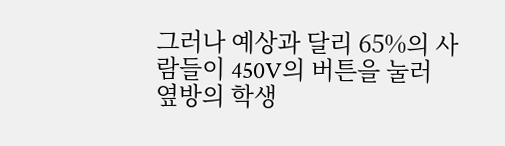그러나 예상과 달리 65%의 사람들이 450V의 버튼을 눌러
옆방의 학생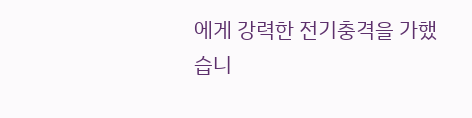에게 강력한 전기충격을 가했습니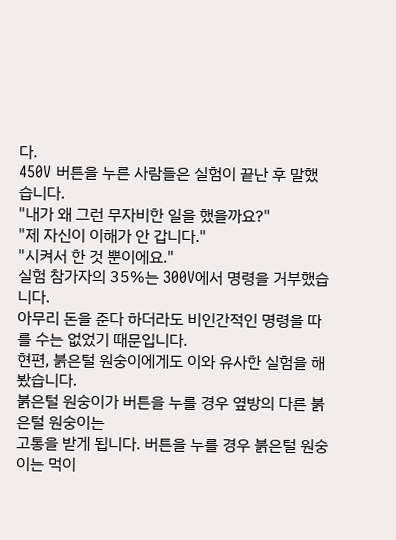다.
450V 버튼을 누른 사람들은 실험이 끝난 후 말했습니다.
"내가 왜 그런 무자비한 일을 했을까요?"
"제 자신이 이해가 안 갑니다."
"시켜서 한 것 뿐이에요."
실험 참가자의 35%는 300V에서 명령을 거부했습니다.
아무리 돈을 준다 하더라도 비인간적인 명령을 따를 수는 없었기 때문입니다.
현편, 붉은털 원숭이에게도 이와 유사한 실험을 해봤습니다.
붉은털 원숭이가 버튼을 누를 경우 옆방의 다른 붉은털 원숭이는
고통을 받게 됩니다. 버튼을 누를 경우 붉은털 원숭이는 먹이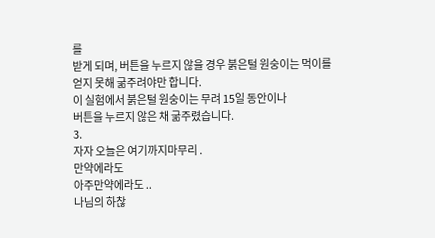를
받게 되며, 버튼을 누르지 않을 경우 붉은털 원숭이는 먹이를
얻지 못해 굶주려야만 합니다.
이 실험에서 붉은털 원숭이는 무려 15일 동안이나
버튼을 누르지 않은 채 굶주렸습니다.
3.
자자 오늘은 여기까지마무리 .
만약에라도
아주만약에라도 ..
나님의 하찮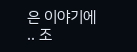은 이야기에 .. 조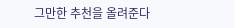그만한 추천을 올려준다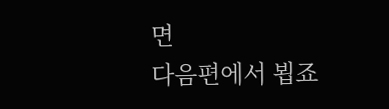면
다음편에서 뵙죠